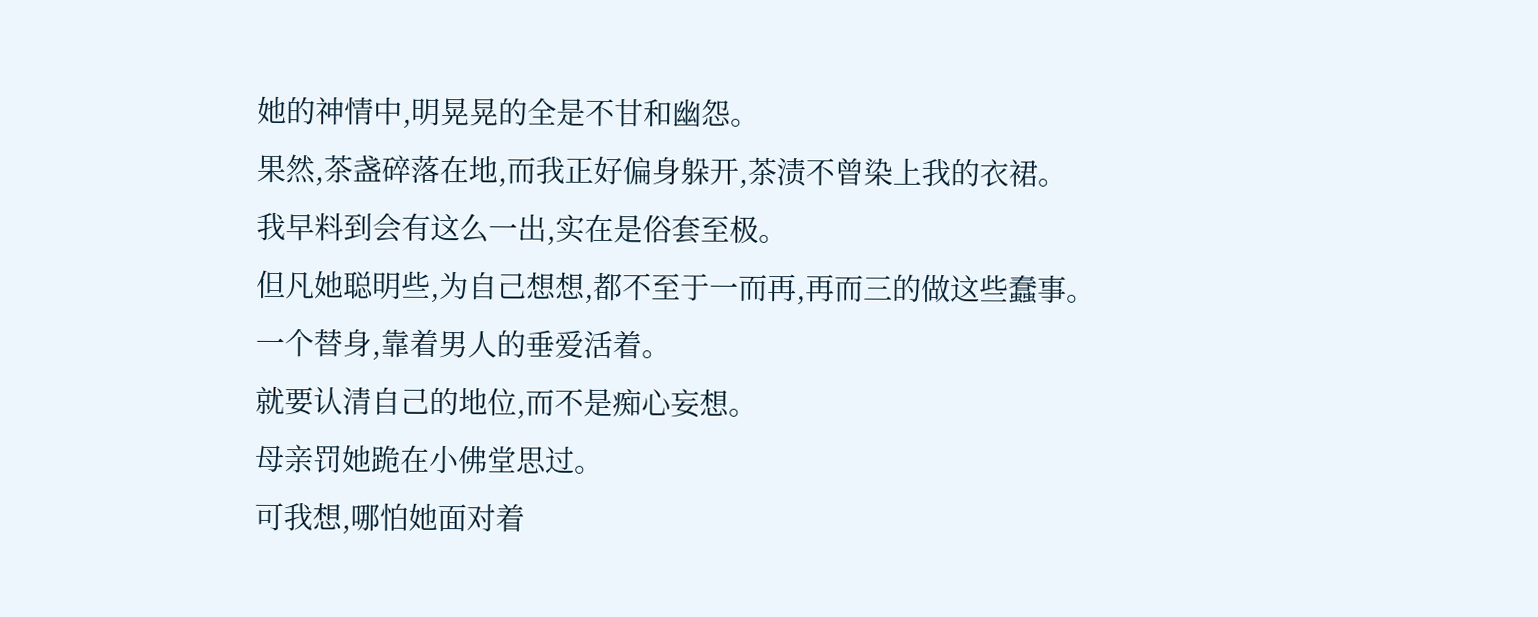她的神情中,明晃晃的全是不甘和幽怨。
果然,茶盏碎落在地,而我正好偏身躲开,茶渍不曾染上我的衣裙。
我早料到会有这么一出,实在是俗套至极。
但凡她聪明些,为自己想想,都不至于一而再,再而三的做这些蠢事。
一个替身,靠着男人的垂爱活着。
就要认清自己的地位,而不是痴心妄想。
母亲罚她跪在小佛堂思过。
可我想,哪怕她面对着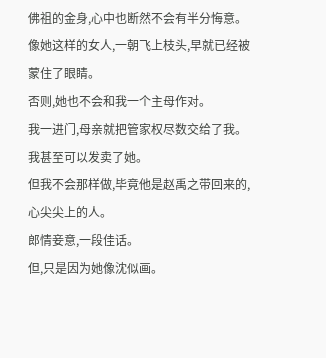佛祖的金身,心中也断然不会有半分悔意。
像她这样的女人,一朝飞上枝头,早就已经被蒙住了眼睛。
否则,她也不会和我一个主母作对。
我一进门,母亲就把管家权尽数交给了我。
我甚至可以发卖了她。
但我不会那样做,毕竟他是赵禹之带回来的,心尖尖上的人。
郎情妾意,一段佳话。
但,只是因为她像沈似画。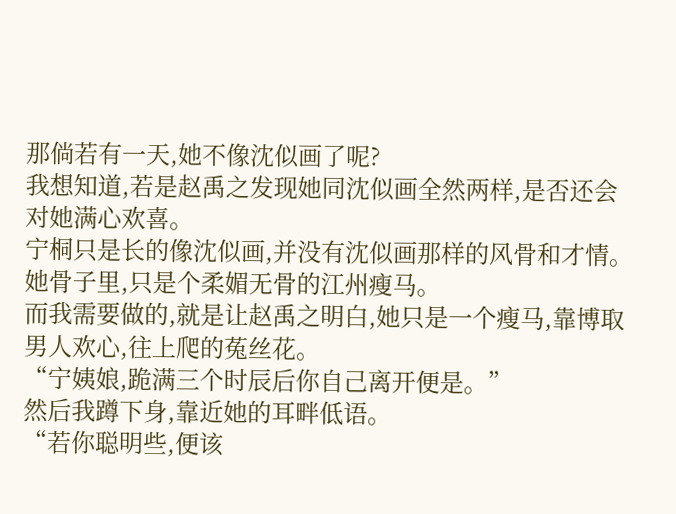那倘若有一天,她不像沈似画了呢?
我想知道,若是赵禹之发现她同沈似画全然两样,是否还会对她满心欢喜。
宁桐只是长的像沈似画,并没有沈似画那样的风骨和才情。
她骨子里,只是个柔媚无骨的江州瘦马。
而我需要做的,就是让赵禹之明白,她只是一个瘦马,靠博取男人欢心,往上爬的菟丝花。
“宁姨娘,跪满三个时辰后你自己离开便是。”
然后我蹲下身,靠近她的耳畔低语。
“若你聪明些,便该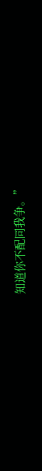知道你不配同我争。”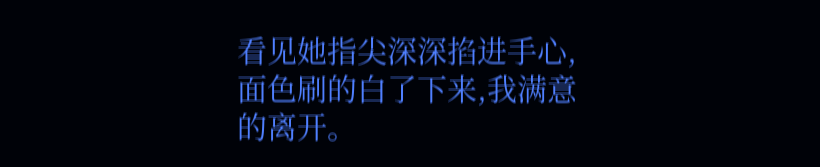看见她指尖深深掐进手心,面色刷的白了下来,我满意的离开。